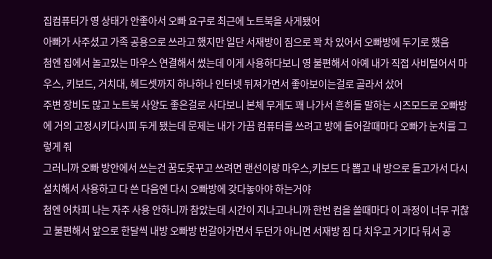집컴퓨터가 영 상태가 안좋아서 오빠 요구로 최근에 노트북을 사게됐어
아빠가 사주셨고 가족 공용으로 쓰라고 했지만 일단 서재방이 짐으로 꽉 차 있어서 오빠방에 두기로 했음
첨엔 집에서 놀고있는 마우스 연결해서 썼는데 이게 사용하다보니 영 불편해서 아예 내가 직접 사비털어서 마우스, 키보드, 거치대, 헤드셋까지 하나하나 인터넷 뒤져가면서 좋아보이는걸로 골라서 샀어
주변 장비도 많고 노트북 사양도 좋은걸로 사다보니 본체 무게도 꽤 나가서 흔히들 말하는 시즈모드로 오빠방에 거의 고정시키다시피 두게 됐는데 문제는 내가 가끔 컴퓨터를 쓰려고 방에 들어갈때마다 오빠가 눈치를 그렇게 줘
그러니까 오빠 방안에서 쓰는건 꿈도못꾸고 쓰려면 랜선이랑 마우스,키보드 다 뽑고 내 방으로 들고가서 다시 설치해서 사용하고 다 쓴 다음엔 다시 오빠방에 갖다놓아야 하는거야
첨엔 어차피 나는 자주 사용 안하니까 참았는데 시간이 지나고나니까 한번 컴을 쓸때마다 이 과정이 너무 귀찮고 불편해서 앞으로 한달씩 내방 오빠방 번갈아가면서 두던가 아니면 서재방 짐 다 치우고 거기다 둬서 공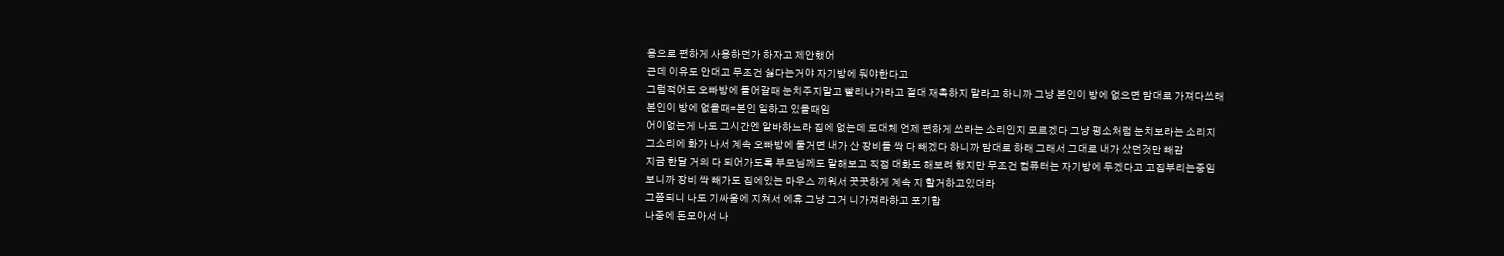용으로 편하게 사용하던가 하자고 제안했어
근데 이유도 안대고 무조건 싫다는거야 자기방에 둬야한다고
그럼적어도 오빠방에 들어갈때 눈치주지말고 빨리나가라고 절대 재촉하지 말라고 하니까 그냥 본인이 방에 없으면 맘대로 가져다쓰래
본인이 방에 없을때=본인 일하고 있을때임
어이없는게 나도 그시간엔 알바하느라 집에 없는데 도대체 언제 편하게 쓰라는 소리인지 모르겠다 그냥 평소처럼 눈치보라는 소리지
그소리에 화가 나서 계속 오빠방에 둘거면 내가 산 장비들 싹 다 빼겠다 하니까 맘대로 하래 그래서 그대로 내가 샀던것만 빼감
지금 한달 거의 다 되어가도록 부모님께도 말해보고 직접 대화도 해보려 했지만 무조건 컴퓨터는 자기방에 두겠다고 고집부리는중임
보니까 장비 싹 빼가도 집에있는 마우스 끼워서 꿋꿋하게 계속 지 할거하고있더라
그쯤되니 나도 기싸움에 지쳐서 에휴 그냥 그거 니가져라하고 포기함
나중에 돈모아서 나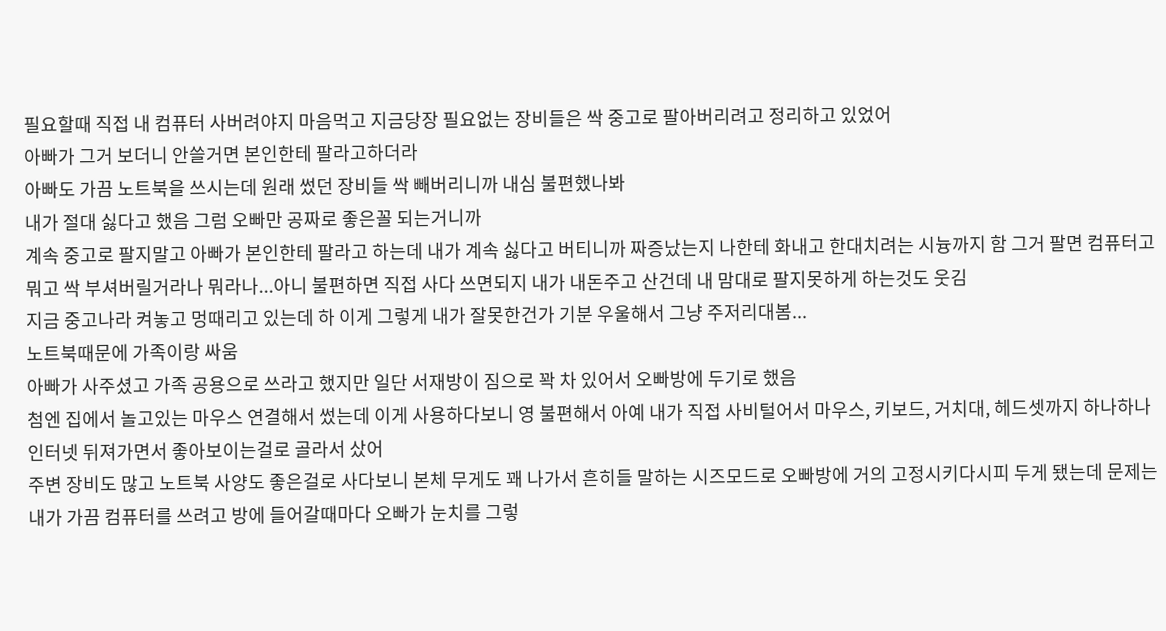필요할때 직접 내 컴퓨터 사버려야지 마음먹고 지금당장 필요없는 장비들은 싹 중고로 팔아버리려고 정리하고 있었어
아빠가 그거 보더니 안쓸거면 본인한테 팔라고하더라
아빠도 가끔 노트북을 쓰시는데 원래 썼던 장비들 싹 빼버리니까 내심 불편했나봐
내가 절대 싫다고 했음 그럼 오빠만 공짜로 좋은꼴 되는거니까
계속 중고로 팔지말고 아빠가 본인한테 팔라고 하는데 내가 계속 싫다고 버티니까 짜증났는지 나한테 화내고 한대치려는 시늉까지 함 그거 팔면 컴퓨터고 뭐고 싹 부셔버릴거라나 뭐라나...아니 불편하면 직접 사다 쓰면되지 내가 내돈주고 산건데 내 맘대로 팔지못하게 하는것도 웃김
지금 중고나라 켜놓고 멍때리고 있는데 하 이게 그렇게 내가 잘못한건가 기분 우울해서 그냥 주저리대봄...
노트북때문에 가족이랑 싸움
아빠가 사주셨고 가족 공용으로 쓰라고 했지만 일단 서재방이 짐으로 꽉 차 있어서 오빠방에 두기로 했음
첨엔 집에서 놀고있는 마우스 연결해서 썼는데 이게 사용하다보니 영 불편해서 아예 내가 직접 사비털어서 마우스, 키보드, 거치대, 헤드셋까지 하나하나 인터넷 뒤져가면서 좋아보이는걸로 골라서 샀어
주변 장비도 많고 노트북 사양도 좋은걸로 사다보니 본체 무게도 꽤 나가서 흔히들 말하는 시즈모드로 오빠방에 거의 고정시키다시피 두게 됐는데 문제는 내가 가끔 컴퓨터를 쓰려고 방에 들어갈때마다 오빠가 눈치를 그렇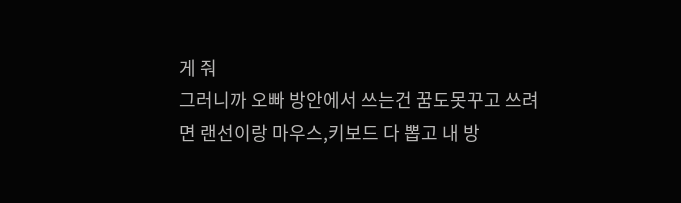게 줘
그러니까 오빠 방안에서 쓰는건 꿈도못꾸고 쓰려면 랜선이랑 마우스,키보드 다 뽑고 내 방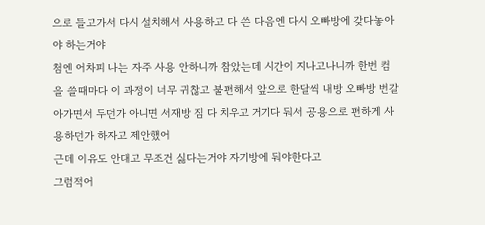으로 들고가서 다시 설치해서 사용하고 다 쓴 다음엔 다시 오빠방에 갖다놓아야 하는거야
첨엔 어차피 나는 자주 사용 안하니까 참았는데 시간이 지나고나니까 한번 컴을 쓸때마다 이 과정이 너무 귀찮고 불편해서 앞으로 한달씩 내방 오빠방 번갈아가면서 두던가 아니면 서재방 짐 다 치우고 거기다 둬서 공용으로 편하게 사용하던가 하자고 제안했어
근데 이유도 안대고 무조건 싫다는거야 자기방에 둬야한다고
그럼적어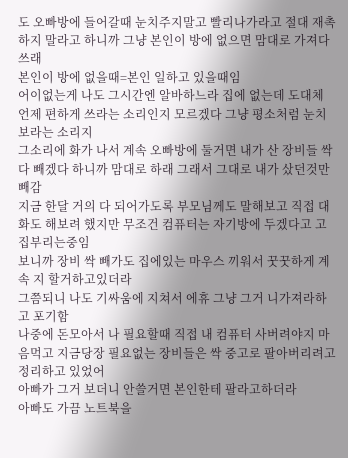도 오빠방에 들어갈때 눈치주지말고 빨리나가라고 절대 재촉하지 말라고 하니까 그냥 본인이 방에 없으면 맘대로 가져다쓰래
본인이 방에 없을때=본인 일하고 있을때임
어이없는게 나도 그시간엔 알바하느라 집에 없는데 도대체 언제 편하게 쓰라는 소리인지 모르겠다 그냥 평소처럼 눈치보라는 소리지
그소리에 화가 나서 계속 오빠방에 둘거면 내가 산 장비들 싹 다 빼겠다 하니까 맘대로 하래 그래서 그대로 내가 샀던것만 빼감
지금 한달 거의 다 되어가도록 부모님께도 말해보고 직접 대화도 해보려 했지만 무조건 컴퓨터는 자기방에 두겠다고 고집부리는중임
보니까 장비 싹 빼가도 집에있는 마우스 끼워서 꿋꿋하게 계속 지 할거하고있더라
그쯤되니 나도 기싸움에 지쳐서 에휴 그냥 그거 니가져라하고 포기함
나중에 돈모아서 나 필요할때 직접 내 컴퓨터 사버려야지 마음먹고 지금당장 필요없는 장비들은 싹 중고로 팔아버리려고 정리하고 있었어
아빠가 그거 보더니 안쓸거면 본인한테 팔라고하더라
아빠도 가끔 노트북을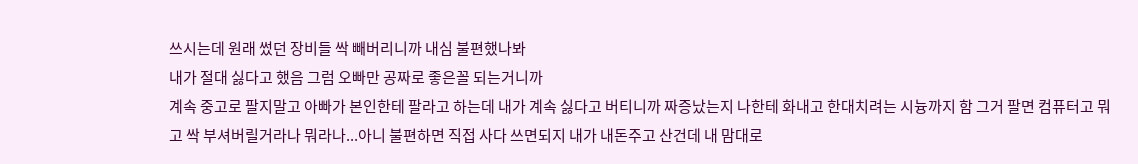쓰시는데 원래 썼던 장비들 싹 빼버리니까 내심 불편했나봐
내가 절대 싫다고 했음 그럼 오빠만 공짜로 좋은꼴 되는거니까
계속 중고로 팔지말고 아빠가 본인한테 팔라고 하는데 내가 계속 싫다고 버티니까 짜증났는지 나한테 화내고 한대치려는 시늉까지 함 그거 팔면 컴퓨터고 뭐고 싹 부셔버릴거라나 뭐라나...아니 불편하면 직접 사다 쓰면되지 내가 내돈주고 산건데 내 맘대로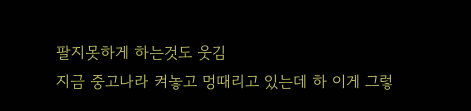팔지못하게 하는것도 웃김
지금 중고나라 켜놓고 멍때리고 있는데 하 이게 그렇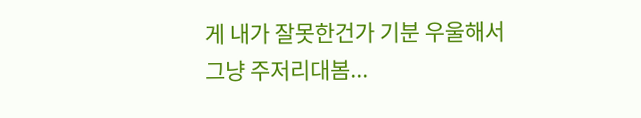게 내가 잘못한건가 기분 우울해서 그냥 주저리대봄...